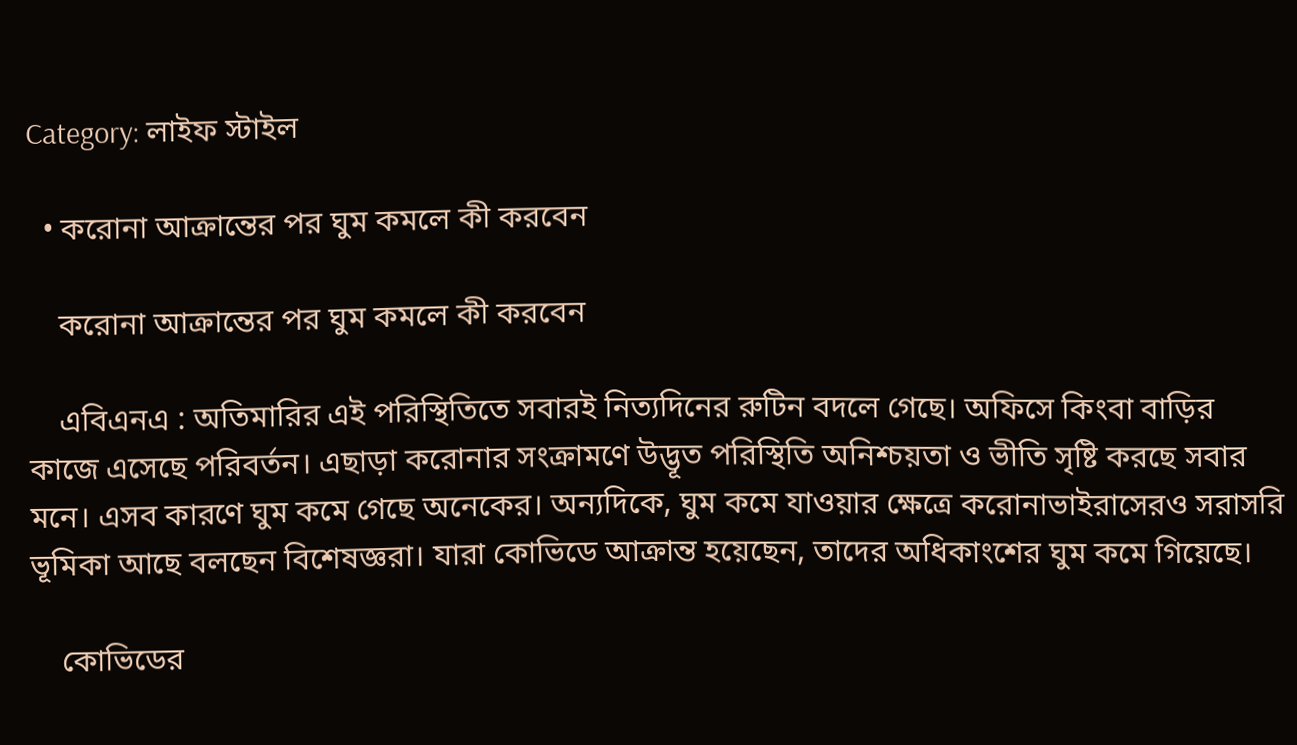Category: লাইফ স্টাইল

  • করোনা আক্রান্তের পর ঘুম কমলে কী করবেন

    করোনা আক্রান্তের পর ঘুম কমলে কী করবেন

    এবিএনএ : অতিমারির এই পরিস্থিতিতে সবারই নিত্যদিনের রুটিন বদলে গেছে। অফিসে কিংবা বাড়ির কাজে এসেছে পরিবর্তন। এছাড়া করোনার সংক্রামণে উদ্ভূত পরিস্থিতি অনিশ্চয়তা ও ভীতি সৃষ্টি করছে সবার মনে। এসব কারণে ঘুম কমে গেছে অনেকের। অন্যদিকে, ঘুম কমে যাওয়ার ক্ষেত্রে করোনাভাইরাসেরও সরাসরি ভূমিকা আছে বলছেন বিশেষজ্ঞরা। যারা কোভিডে আক্রান্ত হয়েছেন, তাদের অধিকাংশের ঘুম কমে গিয়েছে।

    কোভিডের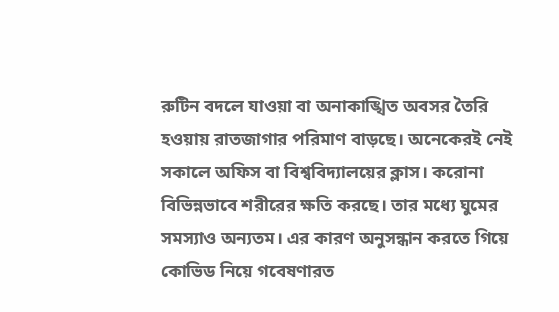রুটিন বদলে যাওয়া বা অনাকাঙ্খিত অবসর তৈরি হওয়ায় রাতজাগার পরিমাণ বাড়ছে। অনেকেরই নেই সকালে অফিস বা বিশ্ববিদ্যালয়ের ক্লাস। করোনা বিভিন্নভাবে শরীরের ক্ষতি করছে। তার মধ্যে ঘুমের সমস্যাও অন্যতম। এর কারণ অনুসন্ধান করতে গিয়ে কোভিড নিয়ে গবেষণারত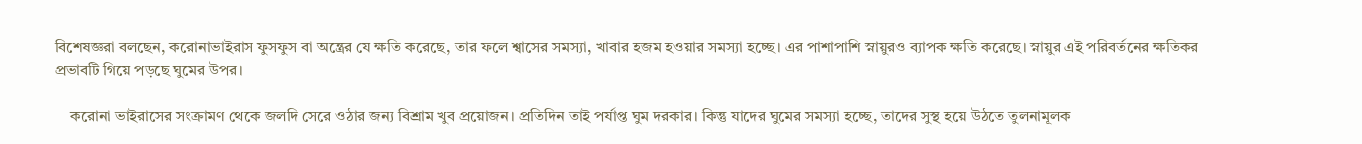বিশেষজ্ঞরা বলছেন, করোনাভাইরাস ফুসফুস বা অন্ত্রের যে ক্ষতি করেছে, তার ফলে শ্বাসের সমস্যা, খাবার হজম হওয়ার সমস্যা হচ্ছে। এর পাশাপাশি স্নায়ুরও ব্যাপক ক্ষতি করেছে। স্নায়ুর এই পরিবর্তনের ক্ষতিকর প্রভাবটি গিয়ে পড়ছে ঘুমের উপর।

    করোনা ভাইরাসের সংক্রামণ থেকে জলদি সেরে ওঠার জন্য বিশ্রাম খুব প্রয়োজন। প্রতিদিন তাই পর্যাপ্ত ঘুম দরকার। কিন্তু যাদের ঘুমের সমস্যা হচ্ছে, তাদের সুস্থ হয়ে উঠতে তুলনামূলক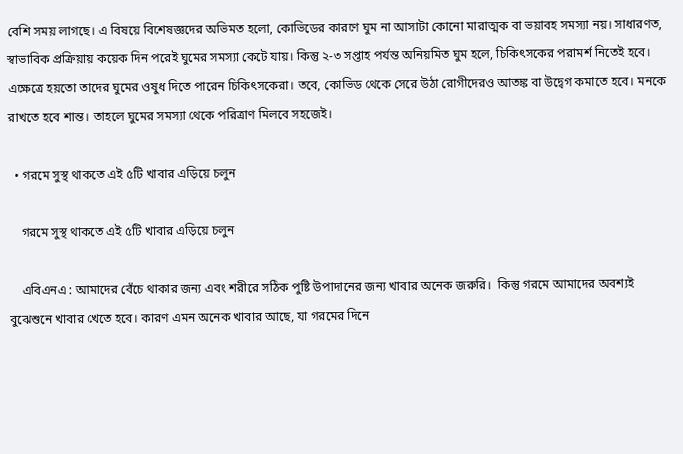বেশি সময় লাগছে। এ বিষয়ে বিশেষজ্ঞদের অভিমত হলো, কোভিডের কারণে ঘুম না আসাটা কোনো মারাত্মক বা ভয়াবহ সমস্যা নয়। সাধারণত, স্বাভাবিক প্রক্রিয়ায় কয়েক দিন পরেই ঘুমের সমস্যা কেটে যায়। কিন্তু ২-৩ সপ্তাহ পর্যন্ত অনিয়মিত ঘুম হলে, চিকিৎসকের পরামর্শ নিতেই হবে। এক্ষেত্রে হয়তো তাদের ঘুমের ওষুধ দিতে পারেন চিকিৎসকেরা। তবে, কোভিড থেকে সেরে উঠা রোগীদেরও আতঙ্ক বা উদ্বেগ কমাতে হবে। মনকে রাখতে হবে শান্ত। তাহলে ঘুমের সমস্যা থেকে পরিত্রাণ মিলবে সহজেই।

  • গরমে সুস্থ থাকতে এই ৫টি খাবার এড়িয়ে চলুন

    গরমে সুস্থ থাকতে এই ৫টি খাবার এড়িয়ে চলুন

    এবিএনএ : আমাদের বেঁচে থাকার জন্য এবং শরীরে সঠিক পুষ্টি উপাদানের জন্য খাবার অনেক জরুরি।  কিন্তু গরমে আমাদের অবশ্যই বুঝেশুনে খাবার খেতে হবে। কারণ এমন অনেক খাবার আছে, যা গরমের দিনে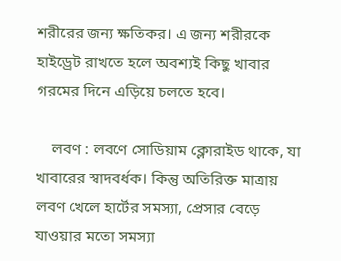শরীরের জন্য ক্ষতিকর। এ জন্য শরীরকে হাইড্রেট রাখতে হলে অবশ্যই কিছু খাবার গরমের দিনে এড়িয়ে চলতে হবে।

    লবণ : লবণে সোডিয়াম ক্লোরাইড থাকে, যা খাবারের স্বাদবর্ধক। কিন্তু অতিরিক্ত মাত্রায় লবণ খেলে হার্টের সমস্যা, প্রেসার বেড়ে যাওয়ার মতো সমস্যা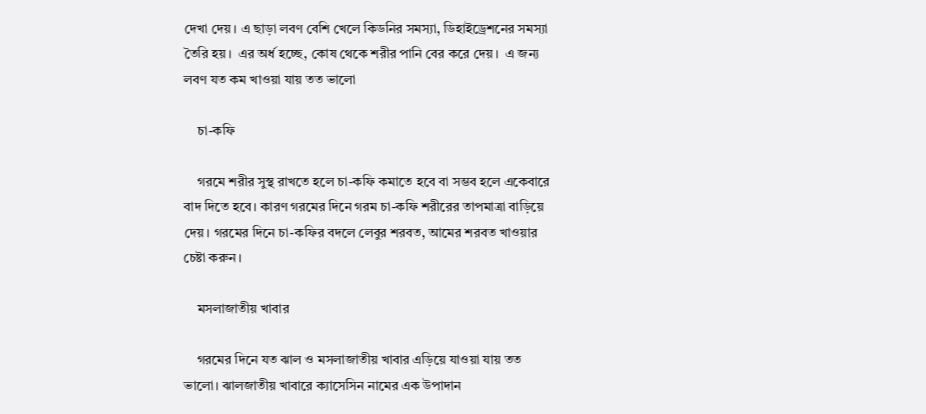দেখা দেয়। এ ছাড়া লবণ বেশি খেলে কিডনির সমস্যা, ডিহাইড্রেশনের সমস্যা তৈরি হয়।  এর অর্ধ হচ্ছে, কোষ থেকে শরীর পানি বের করে দেয়।  এ জন্য লবণ যত কম খাওয়া যায় তত ভালো

    চা-কফি

    গরমে শরীর সুস্থ রাখতে হলে চা-কফি কমাতে হবে বা সম্ভব হলে একেবারে বাদ দিতে হবে। কারণ গরমের দিনে গরম চা-কফি শরীরের তাপমাত্রা বাড়িয়ে দেয়। গরমের দিনে চা-কফির বদলে লেবুর শরবত, আমের শরবত খাওয়ার চেষ্টা করুন।

    মসলাজাতীয় খাবার

    গরমের দিনে যত ঝাল ও মসলাজাতীয় খাবার এড়িয়ে যাওয়া যায় তত ভালো। ঝালজাতীয় খাবারে ক্যাসেসিন নামের এক উপাদান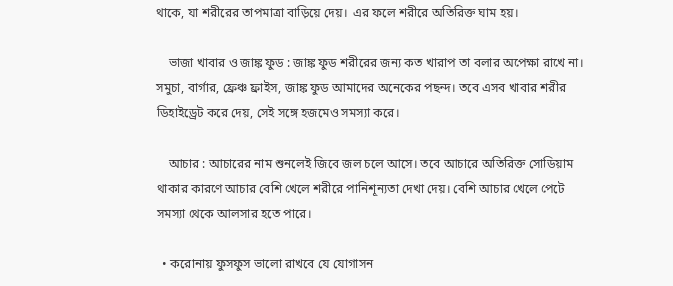থাকে, যা শরীরের তাপমাত্রা বাড়িয়ে দেয়।  এর ফলে শরীরে অতিরিক্ত ঘাম হয়।

    ভাজা খাবার ও জাঙ্ক ফুড : জাঙ্ক ফুড শরীরের জন্য কত খারাপ তা বলার অপেক্ষা রাখে না। সমুচা, বার্গার, ফ্রেঞ্চ ফ্রাইস, জাঙ্ক ফুড আমাদের অনেকের পছন্দ। তবে এসব খাবার শরীর ডিহাইড্রেট করে দেয়, সেই সঙ্গে হজমেও সমস্যা করে।

    আচার : আচারের নাম শুনলেই জিবে জল চলে আসে। তবে আচারে অতিরিক্ত সোডিয়াম থাকার কারণে আচার বেশি খেলে শরীরে পানিশূন্যতা দেখা দেয়। বেশি আচার খেলে পেটে সমস্যা থেকে আলসার হতে পারে।

  • করোনায় ফুসফুস ভালো রাখবে যে যোগাসন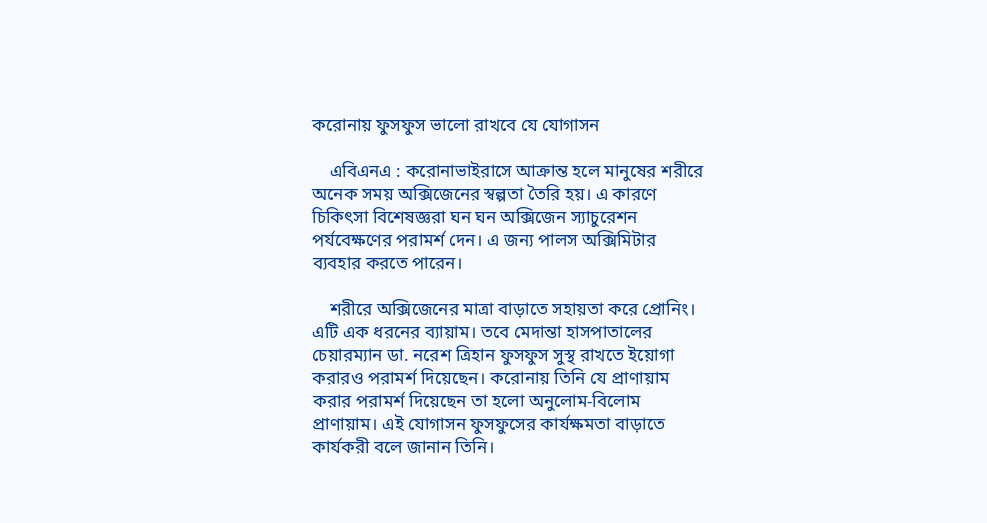করোনায় ফুসফুস ভালো রাখবে যে যোগাসন

    এবিএনএ : করোনাভাইরাসে আক্রান্ত হলে মানুষের শরীরে অনেক সময় অক্সিজেনের স্বল্পতা তৈরি হয়। এ কারণে চিকিৎসা বিশেষজ্ঞরা ঘন ঘন অক্সিজেন স্যাচুরেশন পর্যবেক্ষণের পরামর্শ দেন। এ জন্য পালস অক্সিমিটার ব্যবহার করতে পারেন।

    শরীরে অক্সিজেনের মাত্রা বাড়াতে সহায়তা করে প্রোনিং। এটি এক ধরনের ব্যায়াম। তবে মেদান্তা হাসপাতালের চেয়ারম্যান ডা. নরেশ ত্রিহান ফুসফুস সুস্থ রাখতে ইয়োগা করারও পরামর্শ দিয়েছেন। করোনায় তিনি যে প্রাণায়াম করার পরামর্শ দিয়েছেন তা হলো অনুলোম-বিলোম প্রাণায়াম। এই যোগাসন ফুসফুসের কার্যক্ষমতা বাড়াতে কার্যকরী বলে জানান তিনি।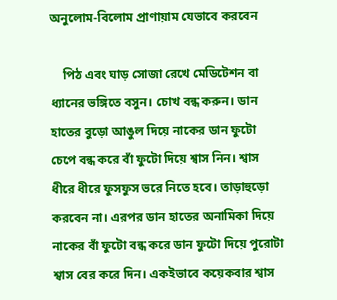অনুলোম-বিলোম প্রাণায়াম যেভাবে করবেন

    পিঠ এবং ঘাড় সোজা রেখে মেডিটেশন বা ধ্যানের ভঙ্গিতে বসুন। চোখ বন্ধ করুন। ডান হাতের বুড়ো আঙুল দিয়ে নাকের ডান ফুটো চেপে বন্ধ করে বাঁ ফুটো দিয়ে শ্বাস নিন। শ্বাস ধীরে ধীরে ফুসফুস ভরে নিতে হবে। তাড়াহুড়ো করবেন না। এরপর ডান হাতের অনামিকা দিয়ে নাকের বাঁ ফুটো বন্ধ করে ডান ফুটো দিয়ে পুরোটা শ্বাস বের করে দিন। একইভাবে কয়েকবার শ্বাস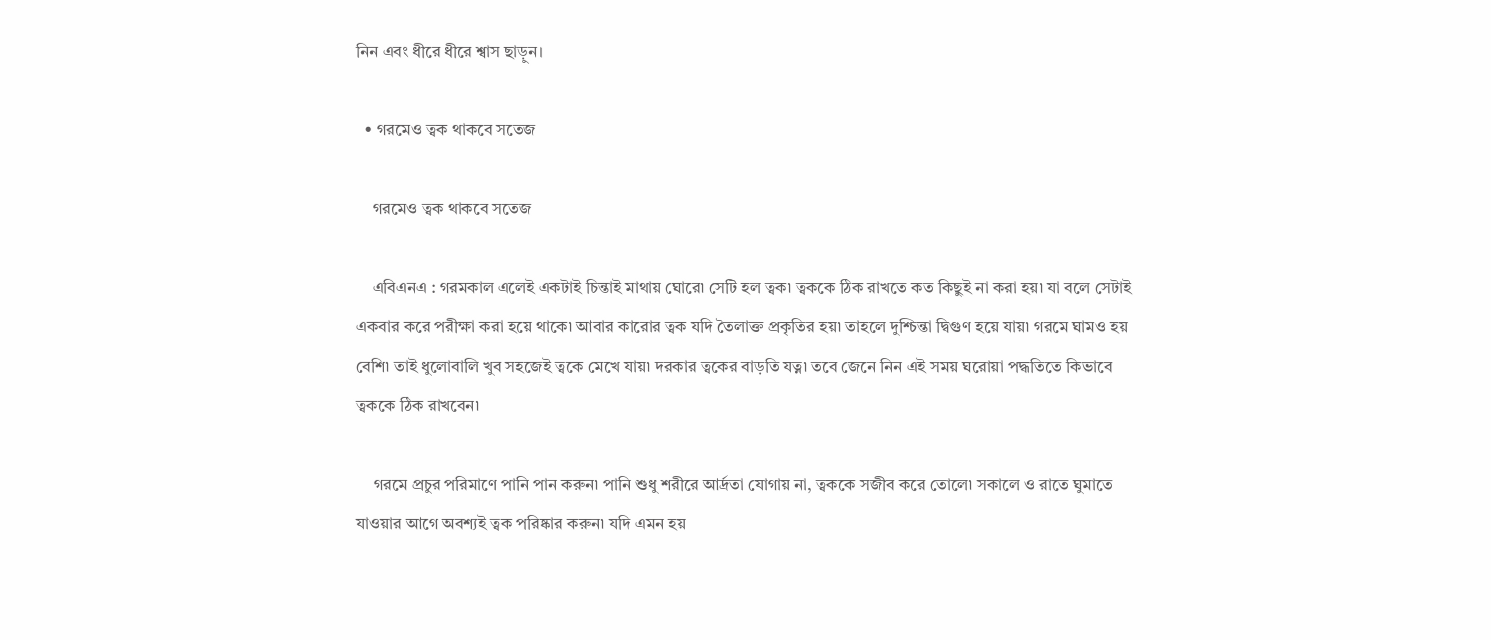নিন এবং ধীরে ধীরে শ্বাস ছাড়ুন।

  • গরমেও ত্বক থাকবে সতেজ

    গরমেও ত্বক থাকবে সতেজ

    এবিএনএ : গরমকাল এলেই একটাই চিন্তাই মাথায় ঘোরে৷ সেটি হল ত্বক৷ ত্বককে ঠিক রাখতে কত কিছুই না করা হয়৷ যা বলে সেটাই একবার করে পরীক্ষা করা হয়ে থাকে৷ আবার কারোর ত্বক যদি তৈলাক্ত প্রকৃতির হয়৷ তাহলে দুশ্চিন্তা দ্বিগুণ হয়ে যায়৷ গরমে ঘামও হয় বেশি৷ তাই ধুলোবালি খুব সহজেই ত্বকে মেখে যায়৷ দরকার ত্বকের বাড়তি যত্ন৷ তবে জেনে নিন এই সময় ঘরোয়া পদ্ধতিতে কিভাবে ত্বককে ঠিক রাখবেন৷

    গরমে প্রচুর পরিমাণে পানি পান করুন৷ পানি শুধু শরীরে আর্দ্রতা যোগায় না, ত্বককে সজীব করে তোলে৷ সকালে ও রাতে ঘুমাতে যাওয়ার আগে অবশ্যই ত্বক পরিষ্কার করুন৷ যদি এমন হয়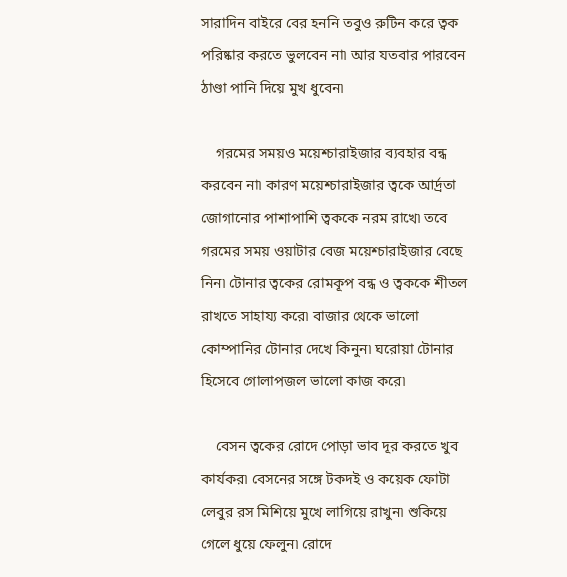সারাদিন বাইরে বের হননি তবুও রুটিন করে ত্বক পরিষ্কার করতে ভুলবেন না৷ আর যতবার পারবেন ঠাণ্ডা পানি দিয়ে মুখ ধুবেন৷

    গরমের সময়ও ময়েশ্চারাইজার ব্যবহার বন্ধ করবেন না৷ কারণ ময়েশ্চারাইজার ত্বকে আর্দ্রতা জোগানোর পাশাপাশি ত্বককে নরম রাখে৷ তবে গরমের সময় ওয়াটার বেজ ময়েশ্চারাইজার বেছে নিন৷ টোনার ত্বকের রোমকূপ বন্ধ ও ত্বককে শীতল রাখতে সাহায্য করে৷ বাজার থেকে ভালো কোম্পানির টোনার দেখে কিনুন৷ ঘরোয়া টোনার হিসেবে গোলাপজল ভালো কাজ করে৷

    বেসন ত্বকের রোদে পোড়া ভাব দূর করতে খুব কার্যকর৷ বেসনের সঙ্গে টকদই ও কয়েক ফোটা লেবুর রস মিশিয়ে মুখে লাগিয়ে রাখুন৷ শুকিয়ে গেলে ধুয়ে ফেলুন৷ রোদে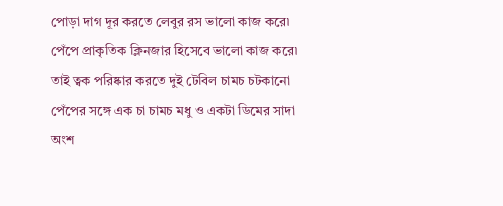পোড়া দাগ দূর করতে লেবুর রস ভালো কাজ করে৷ পেঁপে প্রাকৃতিক ক্লিনজার হিসেবে ভালো কাজ করে৷ তাই ত্বক পরিষ্কার করতে দুই টেবিল চামচ চটকানো পেঁপের সঙ্গে এক চা চামচ মধু ও একটা ডিমের সাদা অংশ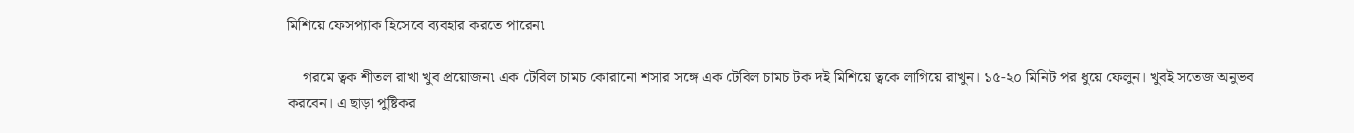মিশিয়ে ফেসপ্যাক হিসেবে ব্যবহার করতে পারেন৷

    গরমে ত্বক শীতল রাখা খুব প্রয়োজন৷ এক টেবিল চামচ কোরানো শসার সঙ্গে এক টেবিল চামচ টক দই মিশিয়ে ত্বকে লাগিয়ে রাখুন। ১৫-২০ মিনিট পর ধুয়ে ফেলুন। খুবই সতেজ অনুভব করবেন। এ ছাড়া পুষ্টিকর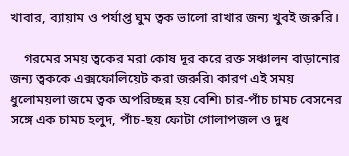খাবার, ব্যায়াম ও পর্যাপ্ত ঘুম ত্বক ভালো রাখার জন্য খুবই জরুরি।

    গরমের সময় ত্বকের মরা কোষ দূর করে রক্ত সঞ্চালন বাড়ানোর জন্য ত্বককে এক্সফোলিয়েট করা জরুরি৷ কারণ এই সময় ধুলোময়লা জমে ত্বক অপরিচ্ছন্ন হয় বেশি৷ চার-পাঁচ চামচ বেসনের সঙ্গে এক চামচ হলুদ, পাঁচ-ছয় ফোটা গোলাপজল ও দুধ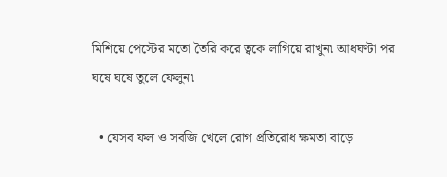মিশিয়ে পেস্টের মতো তৈরি করে ত্বকে লাগিয়ে রাখুন৷ আধঘণ্টা পর ঘষে ঘষে তুলে ফেলুন৷

  • যেসব ফল ও সবজি খেলে রোগ প্রতিরোধ ক্ষমতা বাড়ে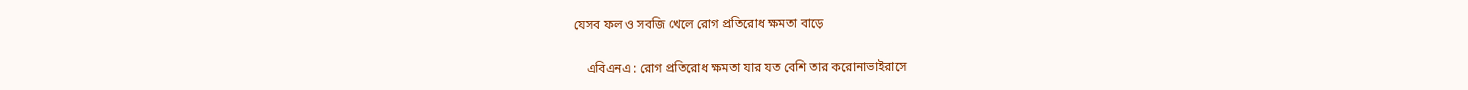যেসব ফল ও সবজি খেলে রোগ প্রতিরোধ ক্ষমতা বাড়ে

    এবিএনএ : রোগ প্রতিরোধ ক্ষমতা যার যত বেশি তার করোনাভাইরাসে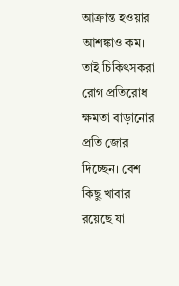আক্রান্ত হওয়ার আশঙ্কাও কম। তাই চিকিৎসকরা রোগ প্রতিরোধ ক্ষমতা বাড়ানোর প্রতি জোর দিচ্ছেন। বেশ কিছু খাবার রয়েছে যা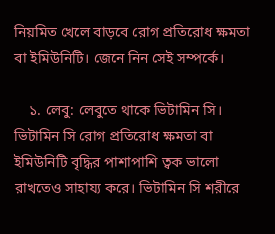নিয়মিত খেলে বাড়বে রোগ প্রতিরোধ ক্ষমতা বা ইমিউনিটি। জেনে নিন সেই সম্পর্কে।

    ১. লেবু: লেবুতে থাকে ভিটামিন সি। ভিটামিন সি রোগ প্রতিরোধ ক্ষমতা বা ইমিউনিটি বৃদ্ধির পাশাপাশি ত্বক ভালো রাখতেও সাহায্য করে। ভিটামিন সি শরীরে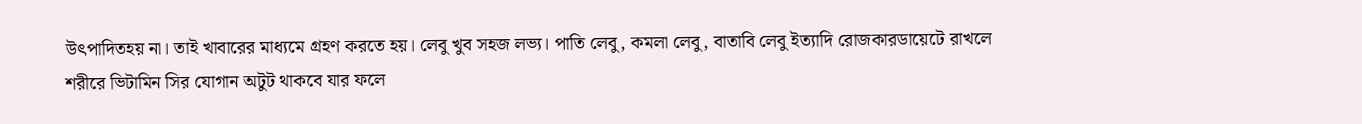উৎপাদিতহয় না। তাই খাবারের মাধ্যমে গ্রহণ করতে হয়। লেবু খুব সহজ লভ্য। পাতি লেবু, কমলা লেবু, বাতাবি লেবু ইত্যাদি রোজকারডায়েটে রাখলে শরীরে ভিটামিন সির যোগান অটুট থাকবে যার ফলে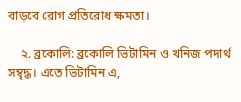বাড়বে রোগ প্রতিরোধ ক্ষমতা।

    ২. ব্রকোলি: ব্রকোলি ভিটামিন ও খনিজ পদার্থ সম্বৃদ্ধ। এতে ভিটামিন এ,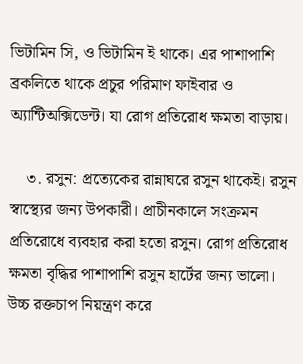ভিটামিন সি, ও ভিটামিন ই থাকে। এর পাশাপাশি ব্রকলিতে থাকে প্রচুর পরিমাণ ফাইবার ও অ্যান্টিঅক্সিডেন্ট। যা রোগ প্রতিরোধ ক্ষমতা বাড়ায়।

    ৩. রসুন: প্রত্যেকের রান্নাঘরে রসুন থাকেই। রসুন স্বাস্থ্যের জন্য উপকারী। প্রাচীনকালে সংক্রমন প্রতিরোধে ব্যবহার করা হতো রসুন। রোগ প্রতিরোধ ক্ষমতা বৃদ্ধির পাশাপাশি রসুন হার্টের জন্য ভালো। উচ্চ রক্তচাপ নিয়ন্ত্রণ করে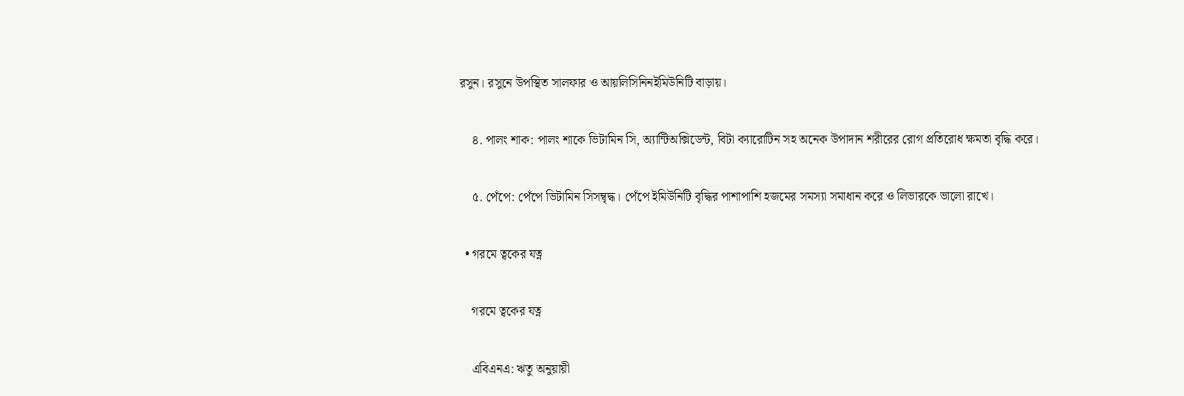রসুন। রসুনে উপস্থিত সালফার ও আয়লিসিনিনইমিউনিটি বাড়ায়।

    ৪. পালং শাক: পালং শাকে ভিটামিন সি, অ্যান্টিঅক্সিডেন্ট, বিটা ক্যারোটিন সহ অনেক উপাদান শরীরের রোগ প্রতিরোধ ক্ষমতা বৃদ্ধি করে।

    ৫. পেঁপে: পেঁপে ভিটামিন সিসম্বৃদ্ধ। পেঁপে ইমিউনিটি বৃদ্ধির পাশাপাশি হজমের সমস্যা সমাধান করে ও লিভারকে ভালো রাখে।

  • গরমে ত্বকের যত্ন

    গরমে ত্বকের যত্ন

    এবিএনএ: ঋতু অনুয়ায়ী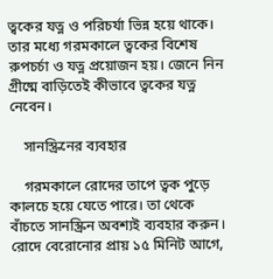ত্বকের যত্ন ও পরিচর্যা ভিন্ন হয়ে থাকে। তার মধ্যে গরমকালে ত্বকের বিশেষ রুপচর্চা ও যত্ন প্রয়োজন হয়। জেনে নিন গ্রীষ্মে বাড়িতেই কীভাবে ত্বকের যত্ন নেবেন।

    সানস্ক্রিনের ব্যবহার

    গরমকালে রোদের তাপে ত্বক পুড়ে কালচে হয়ে যেতে পারে। তা থেকে বাঁচতে সানস্ক্রিন অবশ্যই ব্যবহার করুন। রোদে বেরোনোর প্রায় ১৫ মিনিট আগে,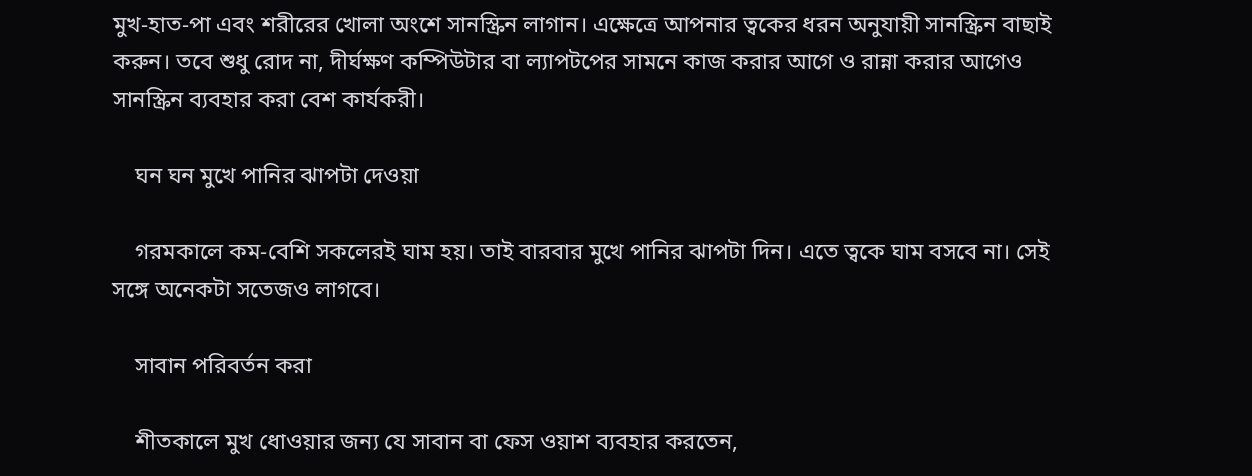মুখ-হাত-পা এবং শরীরের খোলা অংশে সানস্ক্রিন লাগান। এক্ষেত্রে আপনার ত্বকের ধরন অনুযায়ী সানস্ক্রিন বাছাই করুন। তবে শুধু রোদ না, দীর্ঘক্ষণ কম্পিউটার বা ল্যাপটপের সামনে কাজ করার আগে ও রান্না করার আগেও সানস্ক্রিন ব্যবহার করা বেশ কার্যকরী।

    ঘন ঘন মুখে পানির ঝাপটা দেওয়া

    গরমকালে কম-বেশি সকলেরই ঘাম হয়। তাই বারবার মুখে পানির ঝাপটা দিন। এতে ত্বকে ঘাম বসবে না। সেই সঙ্গে অনেকটা সতেজও লাগবে।

    সাবান পরিবর্তন করা

    শীতকালে মুখ ধোওয়ার জন্য যে সাবান বা ফেস ওয়াশ ব্যবহার করতেন,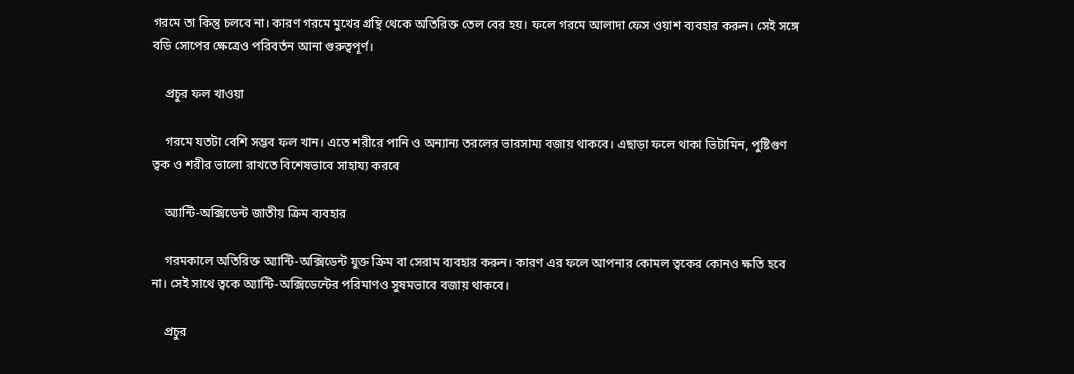গরমে তা কিন্তু চলবে না। কারণ গরমে মুখের গ্রন্থি থেকে অতিরিক্ত তেল বের হয়। ফলে গরমে আলাদা ফেস ওয়াশ ব্যবহার করুন। সেই সঙ্গে বডি সোপের ক্ষেত্রেও পরিবর্তন আনা গুরুত্বপূর্ণ।

    প্রচুর ফল খাওয়া

    গরমে যতটা বেশি সম্ভব ফল খান। এতে শরীরে পানি ও অন্যান্য তরলের ভারসাম্য বজায় থাকবে। এছাড়া ফলে থাকা ভিটামিন, পুষ্টিগুণ ত্বক ও শরীর ভালো রাখতে বিশেষভাবে সাহায্য করবে

    অ্যান্টি-অক্সিডেন্ট জাতীয় ক্রিম ব্যবহার

    গরমকালে অতিরিক্ত অ্যান্টি-অক্সিডেন্ট যুক্ত ক্রিম বা সেরাম ব্যবহার করুন। কারণ এর ফলে আপনার কোমল ত্বকের কোনও ক্ষতি হবে না। সেই সাথে ত্বকে অ্যান্টি-অক্সিডেন্টের পরিমাণও সুষমভাবে বজায় থাকবে।

    প্রচুর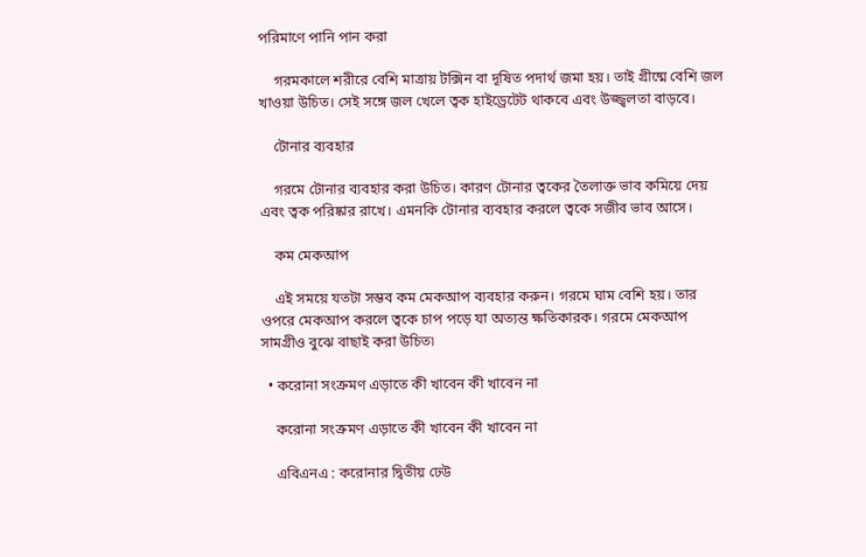পরিমাণে পানি পান করা

    গরমকালে শরীরে বেশি মাত্রায় টক্সিন বা দূষিত পদার্থ জমা হয়। তাই গ্রীষ্মে বেশি জল খাওয়া উচিত। সেই সঙ্গে জল খেলে ত্বক হাইড্রেটেট থাকবে এবং উজ্জ্বলতা বাড়বে।

    টোনার ব্যবহার

    গরমে টোনার ব্যবহার করা উচিত। কারণ টোনার ত্বকের তৈলাক্ত ভাব কমিয়ে দেয় এবং ত্বক পরিষ্কার রাখে। এমনকি টোনার ব্যবহার করলে ত্বকে সজীব ভাব আসে।

    কম মেকআপ

    এই সময়ে যতটা সম্ভব কম মেকআপ ব্যবহার করুন। গরমে ঘাম বেশি হয়। তার ওপরে মেকআপ করলে ত্বকে চাপ পড়ে যা অত্যন্ত ক্ষতিকারক। গরমে মেকআপ সামগ্রীও বুঝে বাছাই করা উচিত৷

  • করোনা সংক্রমণ এড়াতে কী খাবেন কী খাবেন না

    করোনা সংক্রমণ এড়াতে কী খাবেন কী খাবেন না

    এবিএনএ : করোনার দ্বিতীয় ঢেউ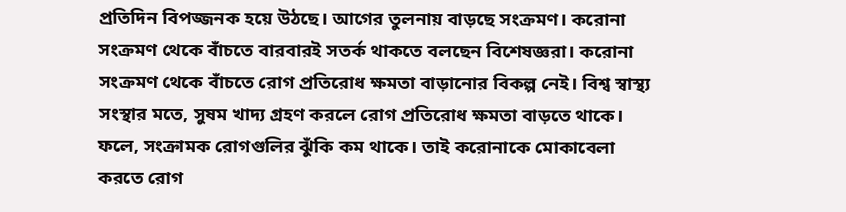প্রতিদিন বিপজ্জনক হয়ে উঠছে। আগের তুলনায় বাড়ছে সংক্রমণ। করোনা সংক্রমণ থেকে বাঁচতে বারবারই সতর্ক থাকতে বলছেন বিশেষজ্ঞরা। করোনা সংক্রমণ থেকে বাঁচতে রোগ প্রতিরোধ ক্ষমতা বাড়ানোর বিকল্প নেই। বিশ্ব স্বাস্থ্য সংস্থার মতে, সুষম খাদ্য গ্রহণ করলে রোগ প্রতিরোধ ক্ষমতা বাড়তে থাকে। ফলে, সংক্রামক রোগগুলির ঝুঁকি কম থাকে। তাই করোনাকে মোকাবেলা করতে রোগ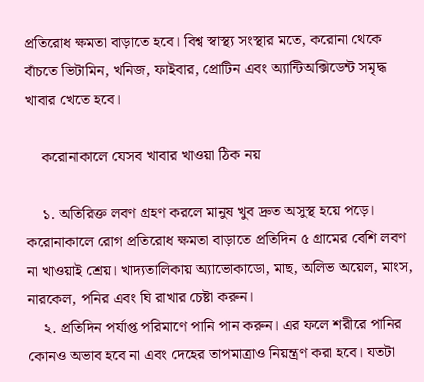প্রতিরোধ ক্ষমতা বাড়াতে হবে। বিশ্ব স্বাস্থ্য সংস্থার মতে, করোনা থেকে বাঁচতে ভিটামিন, খনিজ, ফাইবার, প্রোটিন এবং অ্যান্টিঅক্সিডেন্ট সমৃদ্ধ খাবার খেতে হবে।

    করোনাকালে যেসব খাবার খাওয়া ঠিক নয়

    ১. অতিরিক্ত লবণ গ্রহণ করলে মানুষ খুব দ্রুত অসুস্থ হয়ে পড়ে। করোনাকালে রোগ প্রতিরোধ ক্ষমতা বাড়াতে প্রতিদিন ৫ গ্রামের বেশি লবণ না খাওয়াই শ্রেয়। খাদ্যতালিকায় অ্যাভোকাডো, মাছ, অলিভ অয়েল, মাংস, নারকেল, পনির এবং ঘি রাখার চেষ্টা করুন।
    ২. প্রতিদিন পর্যাপ্ত পরিমাণে পানি পান করুন। এর ফলে শরীরে পানির কোনও অভাব হবে না এবং দেহের তাপমাত্রাও নিয়ন্ত্রণ করা হবে। যতটা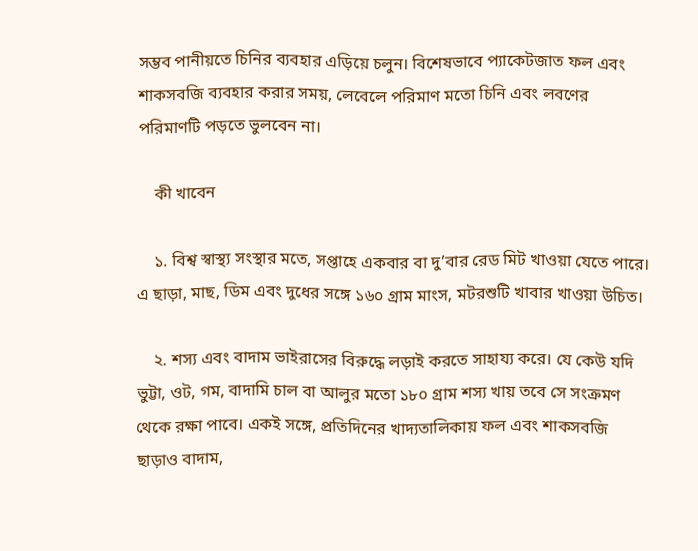সম্ভব পানীয়তে চিনির ব্যবহার এড়িয়ে চলুন। বিশেষভাবে প্যাকেটজাত ফল এবং শাকসবজি ব্যবহার করার সময়, লেবেলে পরিমাণ মতো চিনি এবং লবণের পরিমাণটি পড়তে ভুলবেন না।

    কী খাবেন

    ১. বিশ্ব স্বাস্থ্য সংস্থার মতে, সপ্তাহে একবার বা দু’বার রেড মিট খাওয়া যেতে পারে। এ ছাড়া, মাছ, ডিম এবং দুধের সঙ্গে ১৬০ গ্রাম মাংস, মটরশুটি খাবার খাওয়া উচিত।

    ২. শস্য এবং বাদাম ভাইরাসের বিরুদ্ধে লড়াই করতে সাহায্য করে। যে কেউ যদি ভুট্টা, ওট, গম, বাদামি চাল বা আলুর মতো ১৮০ গ্রাম শস্য খায় তবে সে সংক্রমণ থেকে রক্ষা পাবে। একই সঙ্গে, প্রতিদিনের খাদ্যতালিকায় ফল এবং শাকসবজি ছাড়াও বাদাম,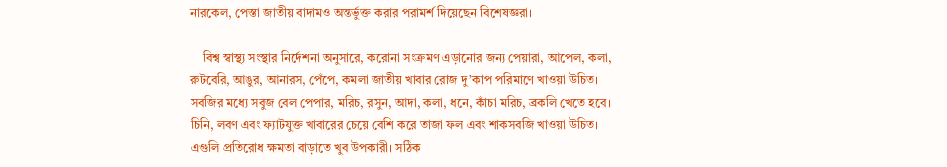নারকেল, পেস্তা জাতীয় বাদামও অন্তর্ভুক্ত করার পরামর্শ দিয়েছেন বিশেষজ্ঞরা।

    বিশ্ব স্বাস্থ্য সংস্থার নির্দেশনা অনুসারে, করোনা সংক্রমণ এড়ানোর জন্য পেয়ারা, আপেল, কলা, রুটবেরি, আঙুর, আনারস, পেঁপে, কমলা জাতীয় খাবার রোজ দু’কাপ পরিমাণে খাওয়া উচিত। সবজির মধ্যে সবুজ বেল পেপার, মরিচ, রসুন, আদা, কলা, ধনে, কাঁচা মরিচ, ব্রকলি খেতে হবে। চিনি, লবণ এবং ফ্যাটযুক্ত খাবারের চেয়ে বেশি করে তাজা ফল এবং শাকসবজি খাওয়া উচিত। এগুলি প্রতিরোধ ক্ষমতা বাড়াতে খুব উপকারী। সঠিক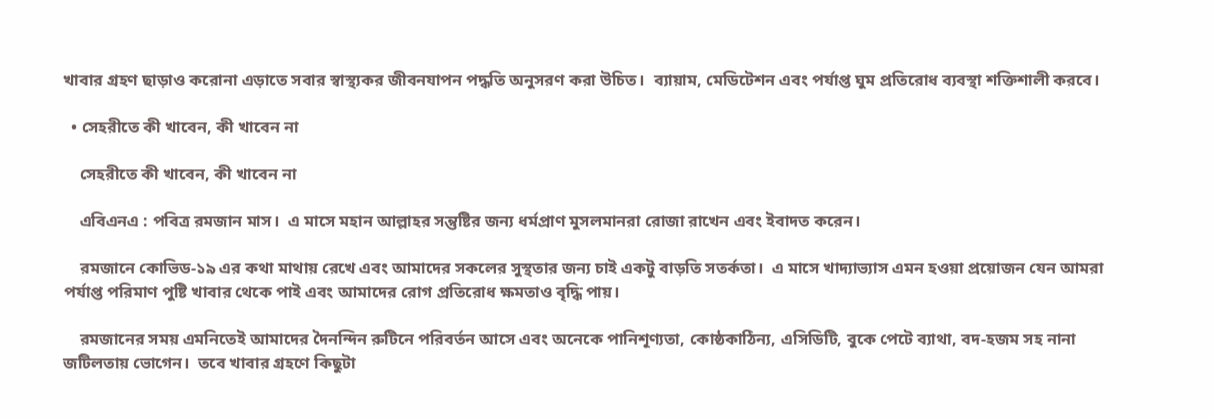খাবার গ্রহণ ছাড়াও করোনা এড়াতে সবার স্বাস্থ্যকর জীবনযাপন পদ্ধতি অনুসরণ করা উচিত।  ব্যায়াম, মেডিটেশন এবং পর্যাপ্ত ঘুম প্রতিরোধ ব্যবস্থা শক্তিশালী করবে।

  • সেহরীতে কী খাবেন, কী খাবেন না

    সেহরীতে কী খাবেন, কী খাবেন না

    এবিএনএ : পবিত্র রমজান মাস।  এ মাসে মহান আল্লাহর সন্তুষ্টির জন্য ধর্মপ্রাণ মুসলমানরা রোজা রাখেন এবং ইবাদত করেন।

    রমজানে কোভিড-১৯ এর কথা মাথায় রেখে এবং আমাদের সকলের সুস্থতার জন্য চাই একটু বাড়তি সতর্কতা।  এ মাসে খাদ্যাভ্যাস এমন হওয়া প্রয়োজন যেন আমরা পর্যাপ্ত পরিমাণ পুষ্টি খাবার থেকে পাই এবং আমাদের রোগ প্রতিরোধ ক্ষমতাও বৃদ্ধি পায়।

    রমজানের সময় এমনিতেই আমাদের দৈনন্দিন রুটিনে পরিবর্তন আসে এবং অনেকে পানিশূণ্যতা, কোষ্ঠকাঠিন্য, এসিডিটি, বুকে পেটে ব্যাথা, বদ-হজম সহ নানা জটিলতায় ভোগেন।  তবে খাবার গ্রহণে কিছুটা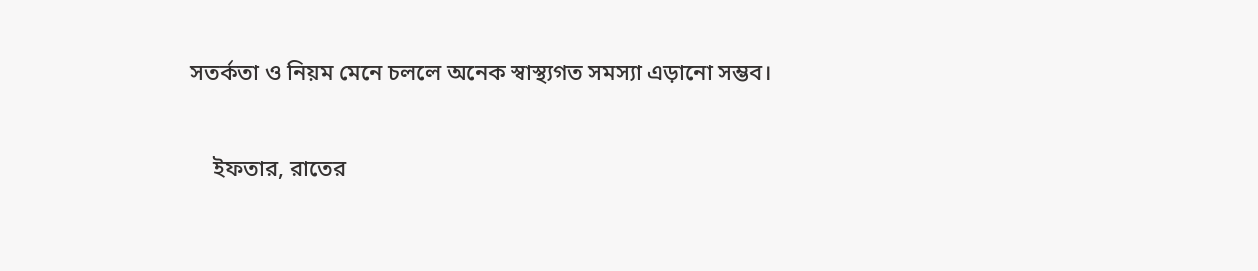সতর্কতা ও নিয়ম মেনে চললে অনেক স্বাস্থ্যগত সমস্যা এড়ানো সম্ভব।

    ইফতার, রাতের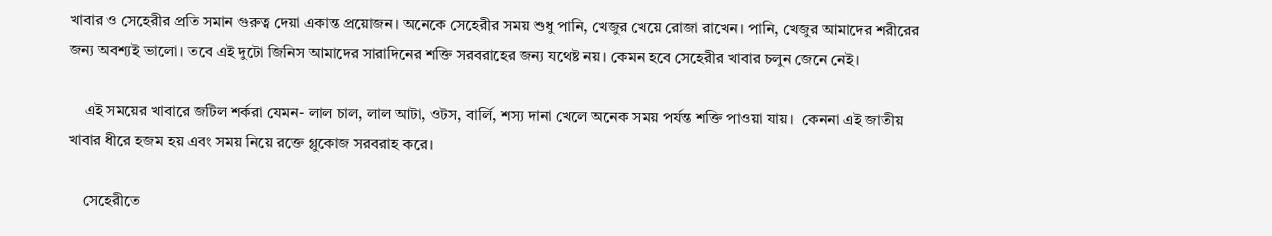খাবার ও সেহেরীর প্রতি সমান গুরুত্ব দেয়া একান্ত প্রয়োজন। অনেকে সেহেরীর সময় শুধু পানি, খেজুর খেয়ে রোজা রাখেন। পানি, খেজুর আমাদের শরীরের জন্য অবশ্যই ভালো। তবে এই দুটো জিনিস আমাদের সারাদিনের শক্তি সরবরাহের জন্য যথেষ্ট নয়। কেমন হবে সেহেরীর খাবার চলুন জেনে নেই।

    এই সময়ের খাবারে জটিল শর্করা যেমন- লাল চাল, লাল আটা, ওটস, বার্লি, শস্য দানা খেলে অনেক সময় পর্যন্ত শক্তি পাওয়া যায়।  কেননা এই জাতীয় খাবার ধীরে হজম হয় এবং সময় নিয়ে রক্তে গ্লুকোজ সরবরাহ করে।

    সেহেরীতে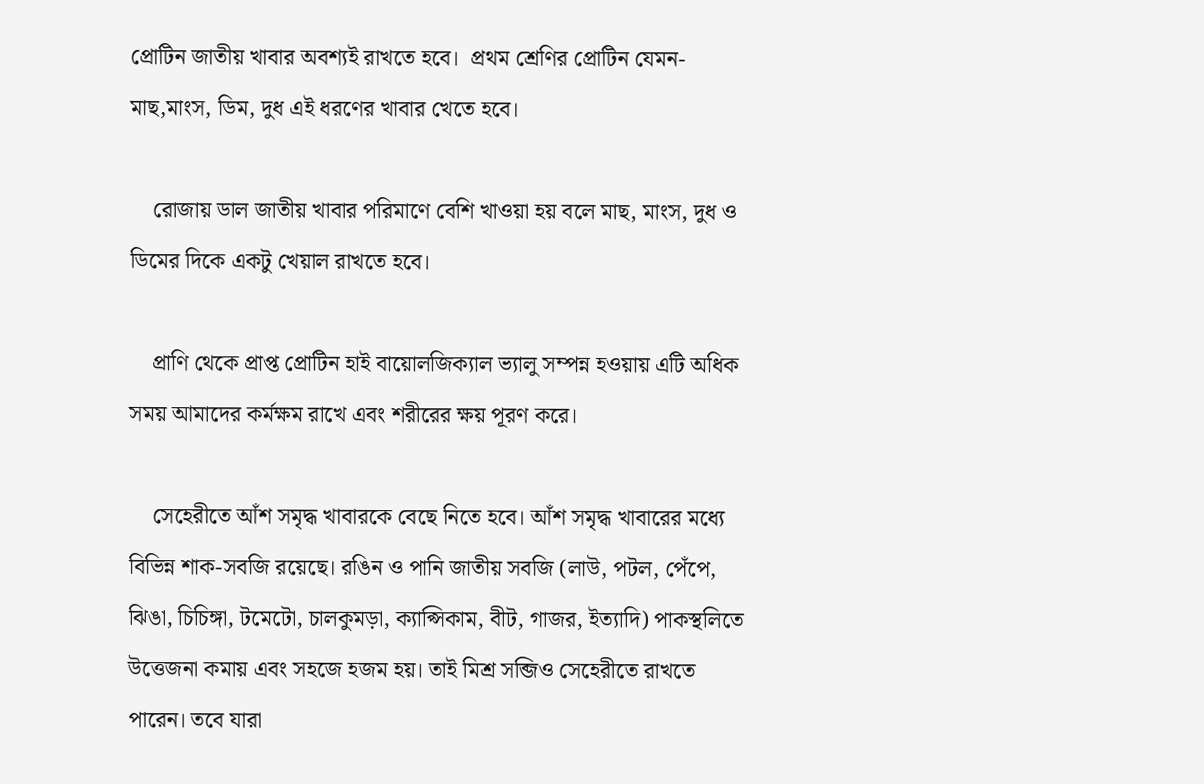প্রোটিন জাতীয় খাবার অবশ্যই রাখতে হবে।  প্রথম শ্রেণির প্রোটিন যেমন- মাছ,মাংস, ডিম, দুধ এই ধরণের খাবার খেতে হবে।

    রোজায় ডাল জাতীয় খাবার পরিমাণে বেশি খাওয়া হয় বলে মাছ, মাংস, দুধ ও ডিমের দিকে একটু খেয়াল রাখতে হবে।

    প্রাণি থেকে প্রাপ্ত প্রোটিন হাই বায়োলজিক্যাল ভ্যালু সম্পন্ন হওয়ায় এটি অধিক সময় আমাদের কর্মক্ষম রাখে এবং শরীরের ক্ষয় পূরণ করে।

    সেহেরীতে আঁশ সমৃদ্ধ খাবারকে বেছে নিতে হবে। আঁশ সমৃদ্ধ খাবারের মধ্যে বিভিন্ন শাক-সবজি রয়েছে। রঙিন ও পানি জাতীয় সবজি (লাউ, পটল, পেঁপে, ঝিঙা, চিচিঙ্গা, টমেটো, চালকুমড়া, ক্যাপ্সিকাম, বীট, গাজর, ইত্যাদি) পাকস্থলিতে উত্তেজনা কমায় এবং সহজে হজম হয়। তাই মিশ্র সব্জিও সেহেরীতে রাখতে পারেন। তবে যারা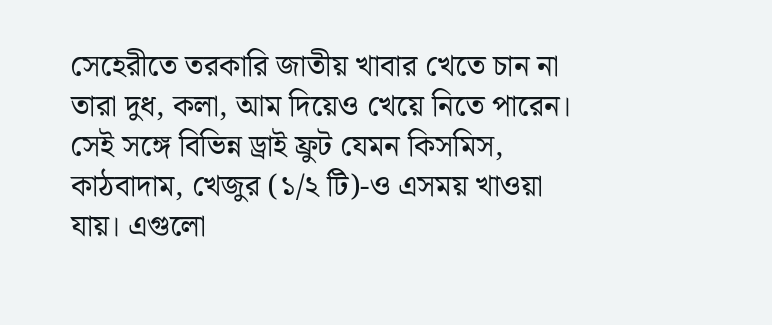সেহেরীতে তরকারি জাতীয় খাবার খেতে চান না তারা দুধ, কলা, আম দিয়েও খেয়ে নিতে পারেন।  সেই সঙ্গে বিভিন্ন ড্রাই ফ্রুট যেমন কিসমিস, কাঠবাদাম, খেজুর (১/২ টি)-ও এসময় খাওয়া যায়। এগুলো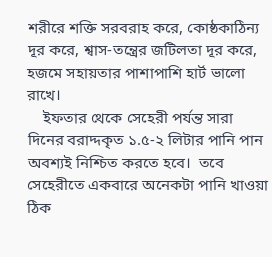শরীরে শক্তি সরবরাহ করে, কোষ্ঠকাঠিন্য দূর করে, শ্বাস-তন্ত্রের জটিলতা দূর করে, হজমে সহায়তার পাশাপাশি হার্ট ভালো রাখে।
    ইফতার থেকে সেহেরী পর্যন্ত সারা দিনের বরাদ্দকৃত ১.৫-২ লিটার পানি পান অবশ্যই নিশ্চিত করতে হবে।  তবে সেহেরীতে একবারে অনেকটা পানি খাওয়া ঠিক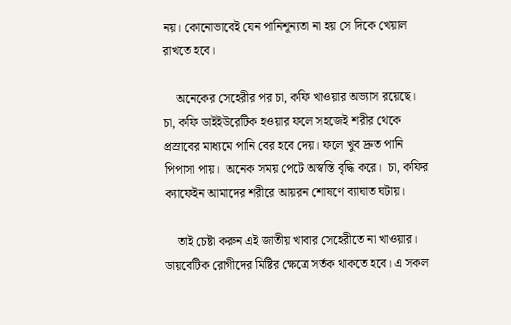নয়। কোনোভাবেই যেন পানিশূন্যতা না হয় সে দিকে খেয়াল রাখতে হবে।

    অনেকের সেহেরীর পর চা, কফি খাওয়ার অভ্যাস রয়েছে।  চা, কফি ডাইইউরেটিক হওয়ার ফলে সহজেই শরীর থেকে প্রস্রাবের মাধ্যমে পানি বের হবে দেয়। ফলে খুব দ্রুত পানি পিপাসা পায়।  অনেক সময় পেটে অস্বস্তি বৃদ্ধি করে।  চা, কফির ক্যাফেইন আমাদের শরীরে আয়রন শোষণে ব্যাঘাত ঘটায়।

    তাই চেষ্টা করুন এই জাতীয় খাবার সেহেরীতে না খাওয়ার। ডায়বেটিক রোগীদের মিষ্টির ক্ষেত্রে সর্তক থাকতে হবে। এ সকল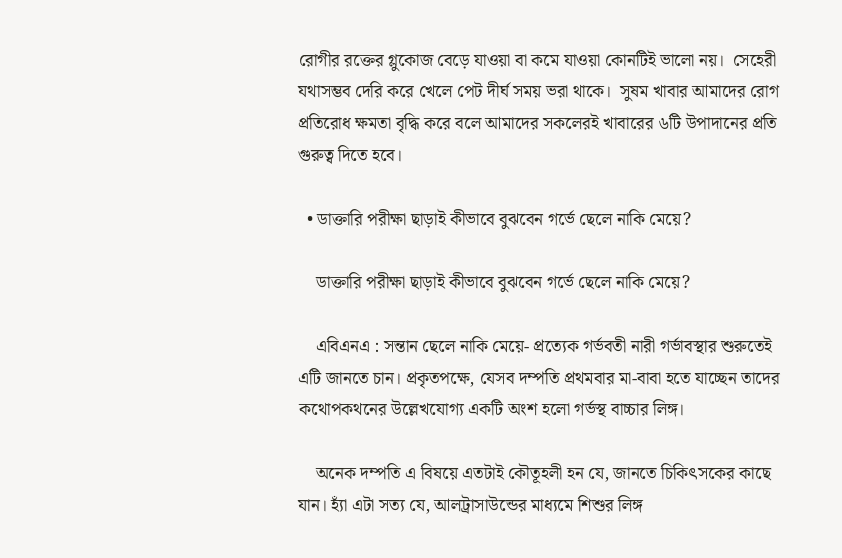রোগীর রক্তের গ্লুকোজ বেড়ে যাওয়া বা কমে যাওয়া কোনটিই ভালো নয়।  সেহেরী যথাসম্ভব দেরি করে খেলে পেট দীর্ঘ সময় ভরা থাকে।  সুষম খাবার আমাদের রোগ প্রতিরোধ ক্ষমতা বৃদ্ধি করে বলে আমাদের সকলেরই খাবারের ৬টি উপাদানের প্রতি গুরুত্ব দিতে হবে।

  • ডাক্তারি পরীক্ষা ছাড়াই কীভাবে বুঝবেন গর্ভে ছেলে নাকি মেয়ে?

    ডাক্তারি পরীক্ষা ছাড়াই কীভাবে বুঝবেন গর্ভে ছেলে নাকি মেয়ে?

    এবিএনএ : সন্তান ছেলে নাকি মেয়ে- প্রত্যেক গর্ভবতী নারী গর্ভাবস্থার শুরুতেই এটি জানতে চান। প্রকৃতপক্ষে, যেসব দম্পতি প্রথমবার মা-বাবা হতে যাচ্ছেন তাদের কথোপকথনের উল্লেখযোগ্য একটি অংশ হলো গর্ভস্থ বাচ্চার লিঙ্গ।

    অনেক দম্পতি এ বিষয়ে এতটাই কৌতূহলী হন যে, জানতে চিকিৎসকের কাছে যান। হ্যাঁ এটা সত্য যে, আলট্রাসাউন্ডের মাধ্যমে শিশুর লিঙ্গ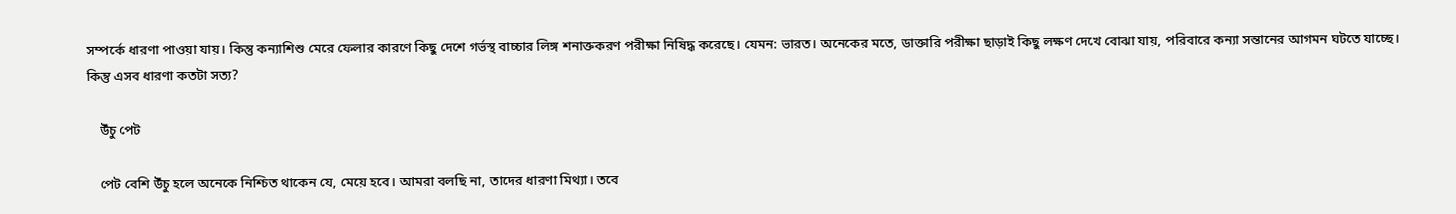সম্পর্কে ধারণা পাওয়া যায়। কিন্তু কন্যাশিশু মেরে ফেলার কারণে কিছু দেশে গর্ভস্থ বাচ্চার লিঙ্গ শনাক্তকরণ পরীক্ষা নিষিদ্ধ করেছে। যেমন: ভারত। অনেকের মতে, ডাক্তারি পরীক্ষা ছাড়াই কিছু লক্ষণ দেখে বোঝা যায়, পরিবারে কন্যা সন্তানের আগমন ঘটতে যাচ্ছে। কিন্তু এসব ধারণা কতটা সত্য?

    উঁচু পেট

    পেট বেশি উঁচু হলে অনেকে নিশ্চিত থাকেন যে, মেয়ে হবে। আমরা বলছি না, তাদের ধারণা মিথ্যা। তবে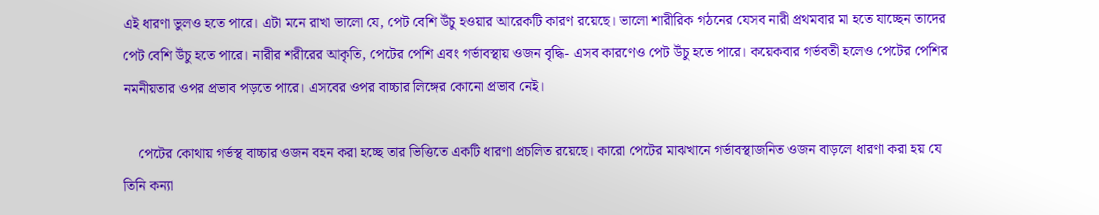এই ধারণা ভুলও হতে পারে। এটা মনে রাখা ভালো যে, পেট বেশি উঁচু হওয়ার আরেকটি কারণ রয়েছে। ভালো শারীরিক গঠনের যেসব নারী প্রথমবার মা হতে যাচ্ছেন তাদের পেট বেশি উঁচু হতে পারে। নারীর শরীরের আকৃতি, পেটের পেশি এবং গর্ভাবস্থায় ওজন বৃদ্ধি- এসব কারণেও পেট উঁচু হতে পারে। কয়েকবার গর্ভবতী হলেও পেটের পেশির নমনীয়তার ওপর প্রভাব পড়তে পারে। এসবের ওপর বাচ্চার লিঙ্গের কোনো প্রভাব নেই।

    পেটের কোথায় গর্ভস্থ বাচ্চার ওজন বহন করা হচ্ছে তার ভিত্তিতে একটি ধারণা প্রচলিত রয়েছে। কারো পেটের মাঝখানে গর্ভাবস্থাজনিত ওজন বাড়লে ধারণা করা হয় যে তিনি কন্যা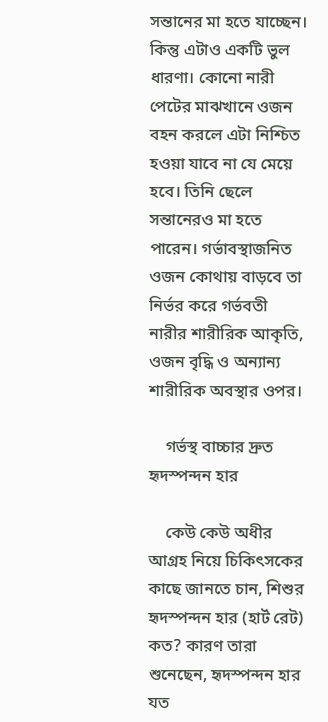সন্তানের মা হতে যাচ্ছেন। কিন্তু এটাও একটি ভুল ধারণা। কোনো নারী পেটের মাঝখানে ওজন বহন করলে এটা নিশ্চিত হওয়া যাবে না যে মেয়ে হবে। তিনি ছেলে সন্তানেরও মা হতে পারেন। গর্ভাবস্থাজনিত ওজন কোথায় বাড়বে তা নির্ভর করে গর্ভবতী নারীর শারীরিক আকৃতি, ওজন বৃদ্ধি ও অন্যান্য শারীরিক অবস্থার ওপর।

    গর্ভস্থ বাচ্চার দ্রুত হৃদস্পন্দন হার

    কেউ কেউ অধীর আগ্রহ নিয়ে চিকিৎসকের কাছে জানতে চান, শিশুর হৃদস্পন্দন হার (হার্ট রেট) কত? কারণ তারা শুনেছেন, হৃদস্পন্দন হার যত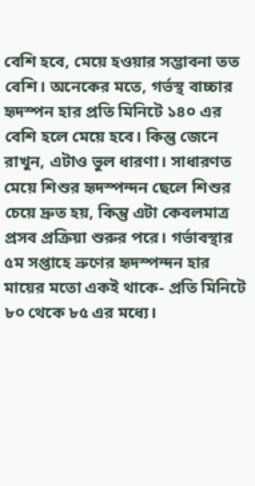বেশি হবে, মেয়ে হওয়ার সম্ভাবনা তত বেশি। অনেকের মতে, গর্ভস্থ বাচ্চার হৃদস্পন হার প্রতি মিনিটে ১৪০ এর বেশি হলে মেয়ে হবে। কিন্তু জেনে রাখুন, এটাও ভুল ধারণা। সাধারণত মেয়ে শিশুর হৃদস্পন্দন ছেলে শিশুর চেয়ে দ্রুত হয়, কিন্তু এটা কেবলমাত্র প্রসব প্রক্রিয়া শুরুর পরে। গর্ভাবস্থার ৫ম সপ্তাহে ভ্রুণের হৃদস্পন্দন হার মায়ের মতো একই থাকে- প্রতি মিনিটে ৮০ থেকে ৮৫ এর মধ্যে।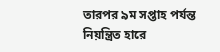তারপর ৯ম সপ্তাহ পর্যন্ত নিয়ন্ত্রিত হারে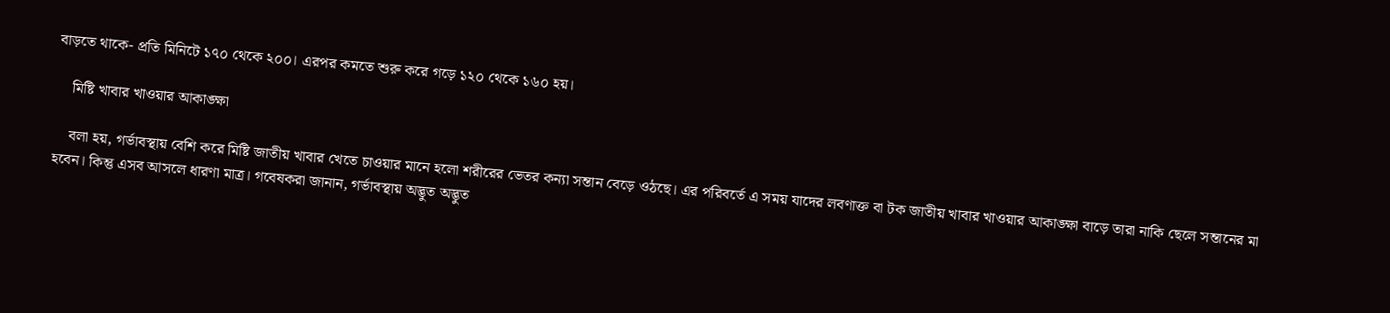বাড়তে থাকে- প্রতি মিনিটে ১৭০ থেকে ২০০। এরপর কমতে শুরু করে গড়ে ১২০ থেকে ১৬০ হয়।

    মিষ্টি খাবার খাওয়ার আকাঙ্ক্ষা

    বলা হয়, গর্ভাবস্থায় বেশি করে মিষ্টি জাতীয় খাবার খেতে চাওয়ার মানে হলো শরীরের ভেতর কন্যা সন্তান বেড়ে ওঠছে। এর পরিবর্তে এ সময় যাদের লবণাক্ত বা টক জাতীয় খাবার খাওয়ার আকাঙ্ক্ষা বাড়ে তারা নাকি ছেলে সন্তানের মা হবেন। কিন্তু এসব আসলে ধারণা মাত্র। গবেষকরা জানান, গর্ভাবস্থায় অদ্ভুত অদ্ভুত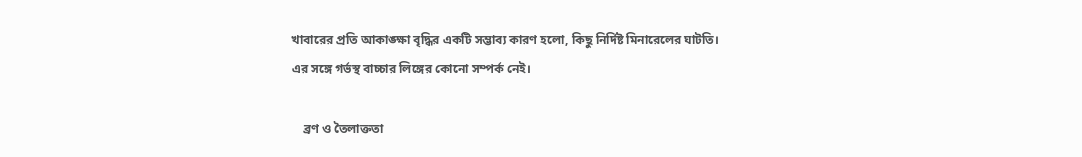খাবারের প্রতি আকাঙ্ক্ষা বৃদ্ধির একটি সম্ভাব্য কারণ হলো, কিছু নির্দিষ্ট মিনারেলের ঘাটতি। এর সঙ্গে গর্ভস্থ বাচ্চার লিঙ্গের কোনো সম্পর্ক নেই।

    ব্রণ ও তৈলাক্ততা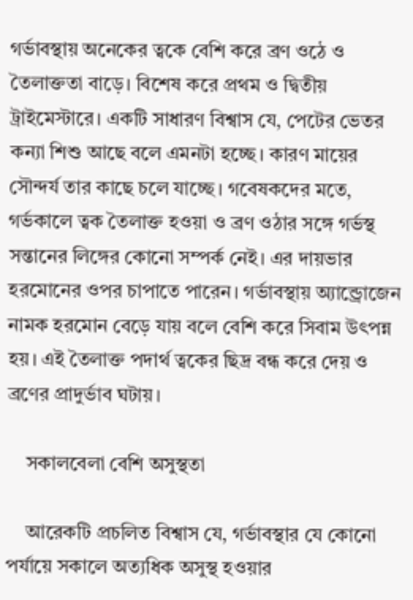গর্ভাবস্থায় অনেকের ত্বকে বেশি করে ব্রণ ওঠে ও তৈলাক্ততা বাড়ে। বিশেষ করে প্রথম ও দ্বিতীয় ট্রাইমেস্টারে। একটি সাধারণ বিশ্বাস যে, পেটের ভেতর কন্যা শিশু আছে বলে এমনটা হচ্ছে। কারণ মায়ের সৌন্দর্য তার কাছে চলে যাচ্ছে। গবেষকদের মতে, গর্ভকালে ত্বক তৈলাক্ত হওয়া ও ব্রণ ওঠার সঙ্গে গর্ভস্থ সন্তানের লিঙ্গের কোনো সম্পর্ক নেই। এর দায়ভার হরমোনের ওপর চাপাতে পারেন। গর্ভাবস্থায় অ্যান্ড্রোজেন নামক হরমোন বেড়ে যায় বলে বেশি করে সিবাম উৎপন্ন হয়। এই তৈলাক্ত পদার্থ ত্বকের ছিদ্র বন্ধ করে দেয় ও ব্রণের প্রাদুর্ভাব ঘটায়।

    সকালবেলা বেশি অসুস্থতা

    আরেকটি প্রচলিত বিশ্বাস যে, গর্ভাবস্থার যে কোনো পর্যায়ে সকালে অত্যধিক অসুস্থ হওয়ার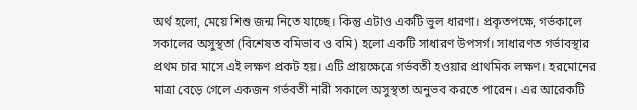অর্থ হলো, মেয়ে শিশু জন্ম নিতে যাচ্ছে। কিন্তু এটাও একটি ভুল ধারণা। প্রকৃতপক্ষে, গর্ভকালে সকালের অসুস্থতা (বিশেষত বমিভাব ও বমি) হলো একটি সাধারণ উপসর্গ। সাধারণত গর্ভাবস্থার প্রথম চার মাসে এই লক্ষণ প্রকট হয়। এটি প্রায়ক্ষেত্রে গর্ভবতী হওয়ার প্রাথমিক লক্ষণ। হরমোনের মাত্রা বেড়ে গেলে একজন গর্ভবতী নারী সকালে অসুস্থতা অনুভব করতে পারেন। এর আরেকটি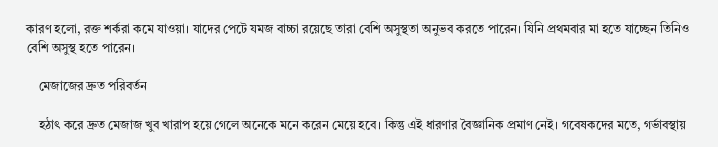কারণ হলো, রক্ত শর্করা কমে যাওয়া। যাদের পেটে যমজ বাচ্চা রয়েছে তারা বেশি অসুস্থতা অনুভব করতে পারেন। যিনি প্রথমবার মা হতে যাচ্ছেন তিনিও বেশি অসুস্থ হতে পারেন।

    মেজাজের দ্রুত পরিবর্তন

    হঠাৎ করে দ্রুত মেজাজ খুব খারাপ হয়ে গেলে অনেকে মনে করেন মেয়ে হবে। কিন্তু এই ধারণার বৈজ্ঞানিক প্রমাণ নেই। গবেষকদের মতে, গর্ভাবস্থায়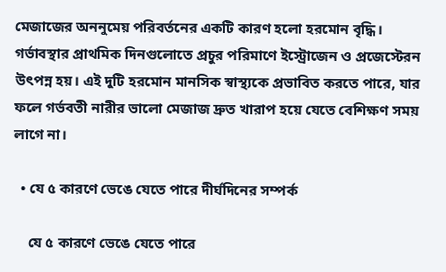মেজাজের অননুমেয় পরিবর্তনের একটি কারণ হলো হরমোন বৃদ্ধি। গর্ভাবস্থার প্রাথমিক দিনগুলোতে প্রচুর পরিমাণে ইস্ট্রোজেন ও প্রজেস্টেরন উৎপন্ন হয়। এই দুটি হরমোন মানসিক স্বাস্থ্যকে প্রভাবিত করতে পারে, যার ফলে গর্ভবতী নারীর ভালো মেজাজ দ্রুত খারাপ হয়ে যেতে বেশিক্ষণ সময় লাগে না।

  • যে ৫ কারণে ভেঙে যেতে পারে দীর্ঘদিনের সম্পর্ক

    যে ৫ কারণে ভেঙে যেতে পারে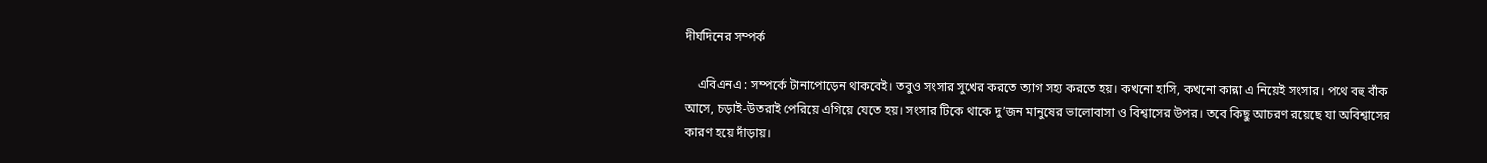দীর্ঘদিনের সম্পর্ক

    এবিএনএ : সম্পর্কে টানাপোড়েন থাকবেই। তবুও সংসার সুখের করতে ত্যাগ সহ্য করতে হয়। কখনো হাসি, কখনো কান্না এ নিয়েই সংসার। পথে বহু বাঁক আসে, চড়াই-উতরাই পেরিয়ে এগিয়ে যেতে হয়। সংসার টিকে থাকে দু’জন মানুষের ভালোবাসা ও বিশ্বাসের উপর। তবে কিছু আচরণ রয়েছে যা অবিশ্বাসের কারণ হয়ে দাঁড়ায়।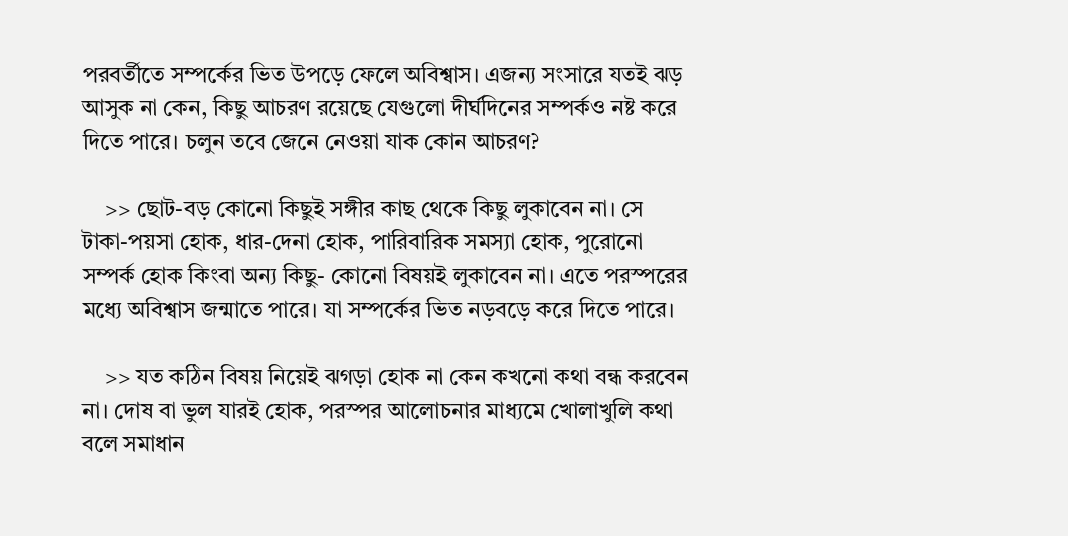পরবর্তীতে সম্পর্কের ভিত উপড়ে ফেলে অবিশ্বাস। এজন্য সংসারে যতই ঝড় আসুক না কেন, কিছু আচরণ রয়েছে যেগুলো দীর্ঘদিনের সম্পর্কও নষ্ট করে দিতে পারে। চলুন তবে জেনে নেওয়া যাক কোন আচরণ?

    >> ছোট-বড় কোনো কিছুই সঙ্গীর কাছ থেকে কিছু লুকাবেন না। সে টাকা-পয়সা হোক, ধার-দেনা হোক, পারিবারিক সমস্যা হোক, পুরোনো সম্পর্ক হোক কিংবা অন্য কিছু- কোনো বিষয়ই লুকাবেন না। এতে পরস্পরের মধ্যে অবিশ্বাস জন্মাতে পারে। যা সম্পর্কের ভিত নড়বড়ে করে দিতে পারে।

    >> যত কঠিন বিষয় নিয়েই ঝগড়া হোক না কেন কখনো কথা বন্ধ করবেন না। দোষ বা ভুল যারই হোক, পরস্পর আলোচনার মাধ্যমে খোলাখুলি কথা বলে সমাধান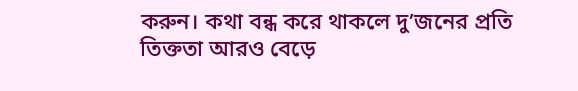করুন। কথা বন্ধ করে থাকলে দু’জনের প্রতি তিক্ততা আরও বেড়ে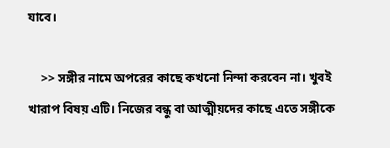যাবে।

    >> সঙ্গীর নামে অপরের কাছে কখনো নিন্দা করবেন না। খুবই খারাপ বিষয় এটি। নিজের বন্ধু বা আত্মীয়দের কাছে এতে সঙ্গীকে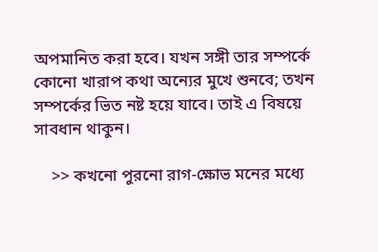অপমানিত করা হবে। যখন সঙ্গী তার সম্পর্কে কোনো খারাপ কথা অন্যের মুখে শুনবে; তখন সম্পর্কের ভিত নষ্ট হয়ে যাবে। তাই এ বিষয়ে সাবধান থাকুন।

    >> কখনো পুরনো রাগ-ক্ষোভ মনের মধ্যে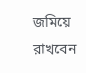জমিয়ে রাখবেন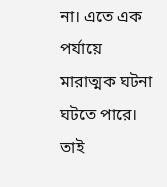না। এতে এক পর্যায়ে মারাত্মক ঘটনা ঘটতে পারে। তাই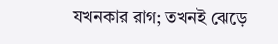যখনকার রাগ; তখনই ঝেড়ে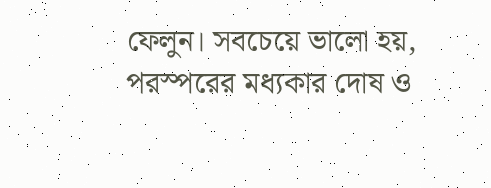ফেলুন। সবচেয়ে ভালো হয়, পরস্পরের মধ্যকার দোষ ও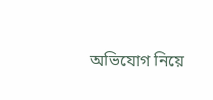অভিযোগ নিয়ে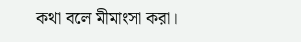কথা বলে মীমাংসা করা।